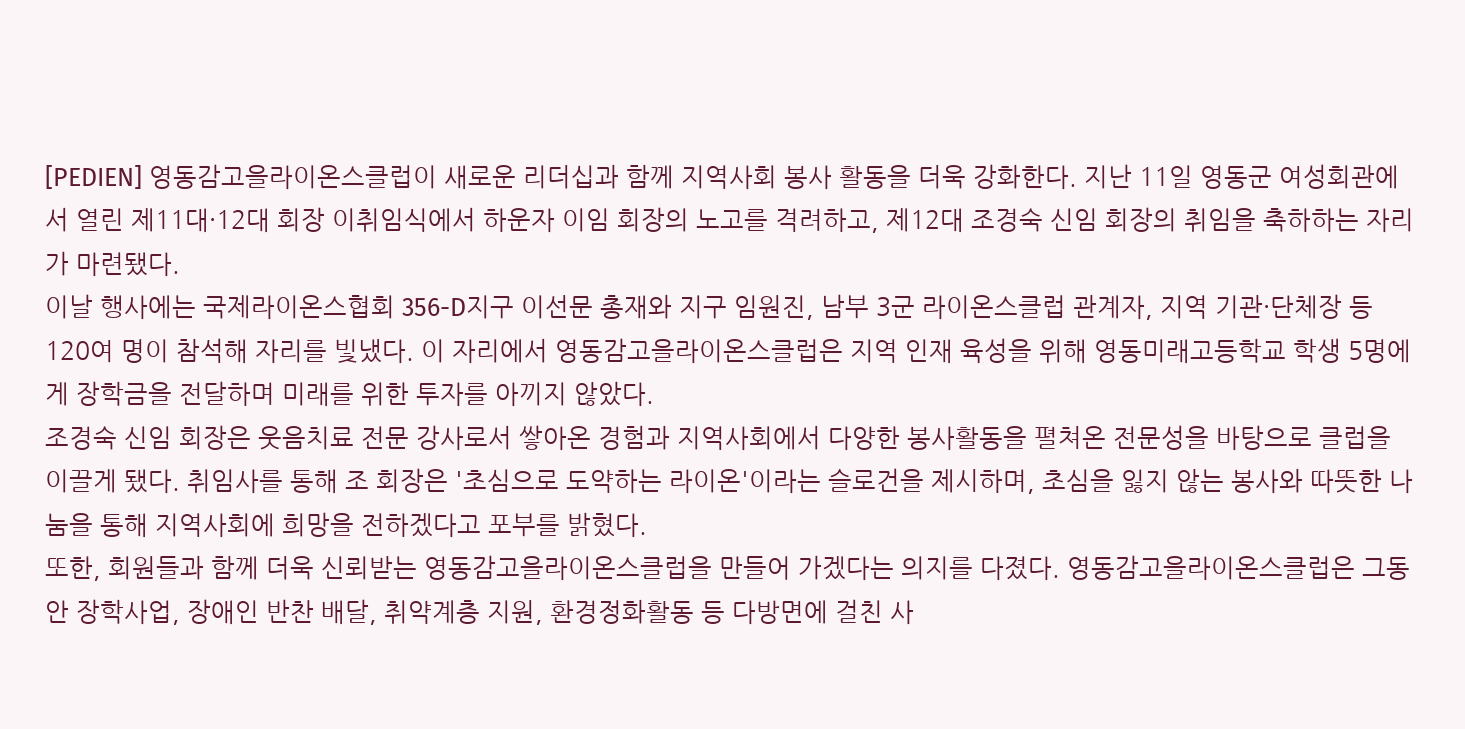[PEDIEN] 영동감고을라이온스클럽이 새로운 리더십과 함께 지역사회 봉사 활동을 더욱 강화한다. 지난 11일 영동군 여성회관에서 열린 제11대·12대 회장 이취임식에서 하운자 이임 회장의 노고를 격려하고, 제12대 조경숙 신임 회장의 취임을 축하하는 자리가 마련됐다.
이날 행사에는 국제라이온스협회 356-D지구 이선문 총재와 지구 임원진, 남부 3군 라이온스클럽 관계자, 지역 기관·단체장 등 120여 명이 참석해 자리를 빛냈다. 이 자리에서 영동감고을라이온스클럽은 지역 인재 육성을 위해 영동미래고등학교 학생 5명에게 장학금을 전달하며 미래를 위한 투자를 아끼지 않았다.
조경숙 신임 회장은 웃음치료 전문 강사로서 쌓아온 경험과 지역사회에서 다양한 봉사활동을 펼쳐온 전문성을 바탕으로 클럽을 이끌게 됐다. 취임사를 통해 조 회장은 '초심으로 도약하는 라이온'이라는 슬로건을 제시하며, 초심을 잃지 않는 봉사와 따뜻한 나눔을 통해 지역사회에 희망을 전하겠다고 포부를 밝혔다.
또한, 회원들과 함께 더욱 신뢰받는 영동감고을라이온스클럽을 만들어 가겠다는 의지를 다졌다. 영동감고을라이온스클럽은 그동안 장학사업, 장애인 반찬 배달, 취약계층 지원, 환경정화활동 등 다방면에 걸친 사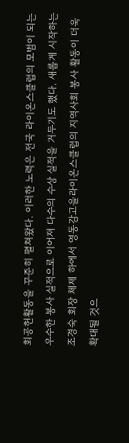회공헌활동을 꾸준히 펼쳐왔다. 이러한 노력은 전국 라이온스클럽의 모범이 되는 우수한 봉사 실적으로 이어져 다수의 수상 실적을 거두기도 했다. 새롭게 시작하는 조경숙 회장 체제 하에서 영동감고을라이온스클럽의 지역사회 봉사 활동이 더욱 확대될 것으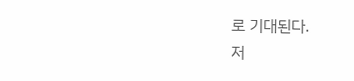로 기대된다.
저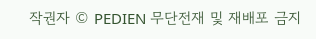작권자 © PEDIEN 무단전재 및 재배포 금지